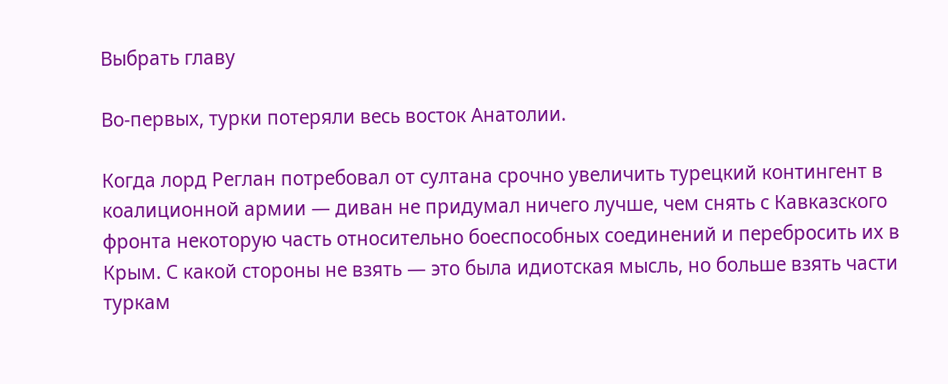Выбрать главу

Во-первых, турки потеряли весь восток Анатолии.

Когда лорд Реглан потребовал от султана срочно увеличить турецкий контингент в коалиционной армии — диван не придумал ничего лучше, чем снять с Кавказского фронта некоторую часть относительно боеспособных соединений и перебросить их в Крым. С какой стороны не взять — это была идиотская мысль, но больше взять части туркам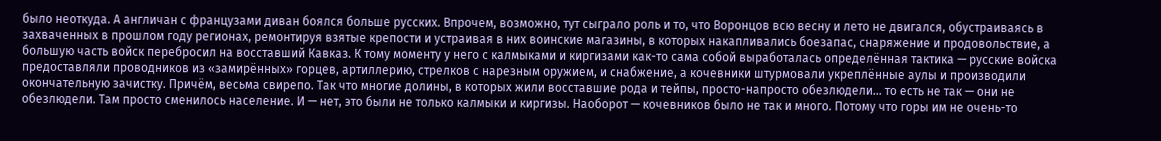было неоткуда. А англичан с французами диван боялся больше русских. Впрочем, возможно, тут сыграло роль и то, что Воронцов всю весну и лето не двигался, обустраиваясь в захваченных в прошлом году регионах, ремонтируя взятые крепости и устраивая в них воинские магазины, в которых накапливались боезапас, снаряжение и продовольствие, а большую часть войск перебросил на восставший Кавказ. К тому моменту у него с калмыками и киргизами как-то сама собой выработалась определённая тактика — русские войска предоставляли проводников из «замирённых» горцев, артиллерию, стрелков с нарезным оружием, и снабжение, а кочевники штурмовали укреплённые аулы и производили окончательную зачистку. Причём, весьма свирепо. Так что многие долины, в которых жили восставшие рода и тейпы, просто-напросто обезлюдели… то есть не так — они не обезлюдели. Там просто сменилось население. И — нет, это были не только калмыки и киргизы. Наоборот — кочевников было не так и много. Потому что горы им не очень-то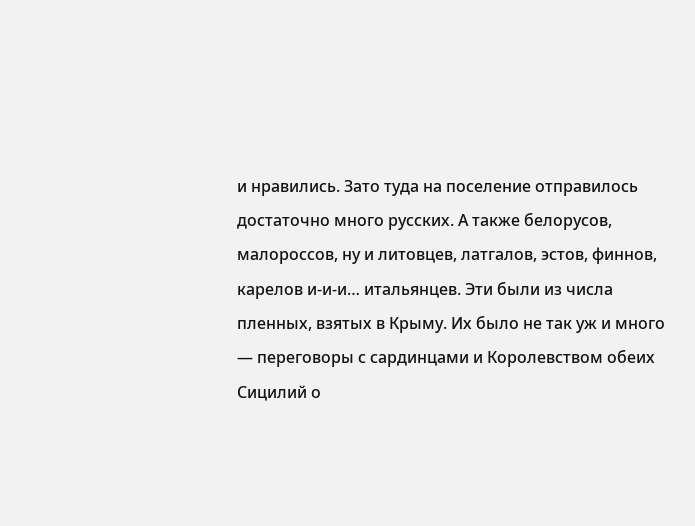и нравились. Зато туда на поселение отправилось достаточно много русских. А также белорусов, малороссов, ну и литовцев, латгалов, эстов, финнов, карелов и-и-и… итальянцев. Эти были из числа пленных, взятых в Крыму. Их было не так уж и много — переговоры с сардинцами и Королевством обеих Сицилий о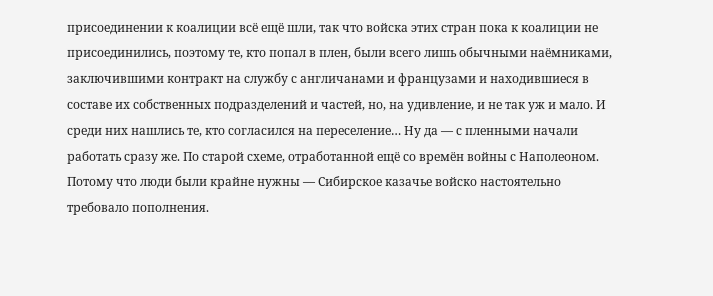присоединении к коалиции всё ещё шли, так что войска этих стран пока к коалиции не присоединились, поэтому те, кто попал в плен, были всего лишь обычными наёмниками, заключившими контракт на службу с англичанами и французами и находившиеся в составе их собственных подразделений и частей, но, на удивление, и не так уж и мало. И среди них нашлись те, кто согласился на переселение… Ну да — с пленными начали работать сразу же. По старой схеме, отработанной ещё со времён войны с Наполеоном. Потому что люди были крайне нужны — Сибирское казачье войско настоятельно требовало пополнения.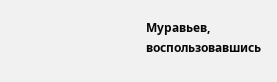Муравьев, воспользовавшись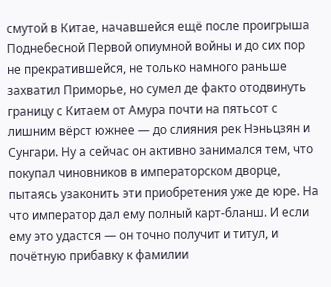смутой в Китае, начавшейся ещё после проигрыша Поднебесной Первой опиумной войны и до сих пор не прекратившейся, не только намного раньше захватил Приморье, но сумел де факто отодвинуть границу с Китаем от Амура почти на пятьсот с лишним вёрст южнее — до слияния рек Нэньцзян и Сунгари. Ну а сейчас он активно занимался тем, что покупал чиновников в императорском дворце, пытаясь узаконить эти приобретения уже де юре. На что император дал ему полный карт-бланш. И если ему это удастся — он точно получит и титул, и почётную прибавку к фамилии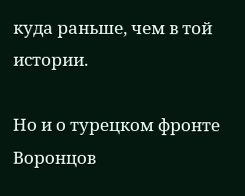куда раньше, чем в той истории.

Но и о турецком фронте Воронцов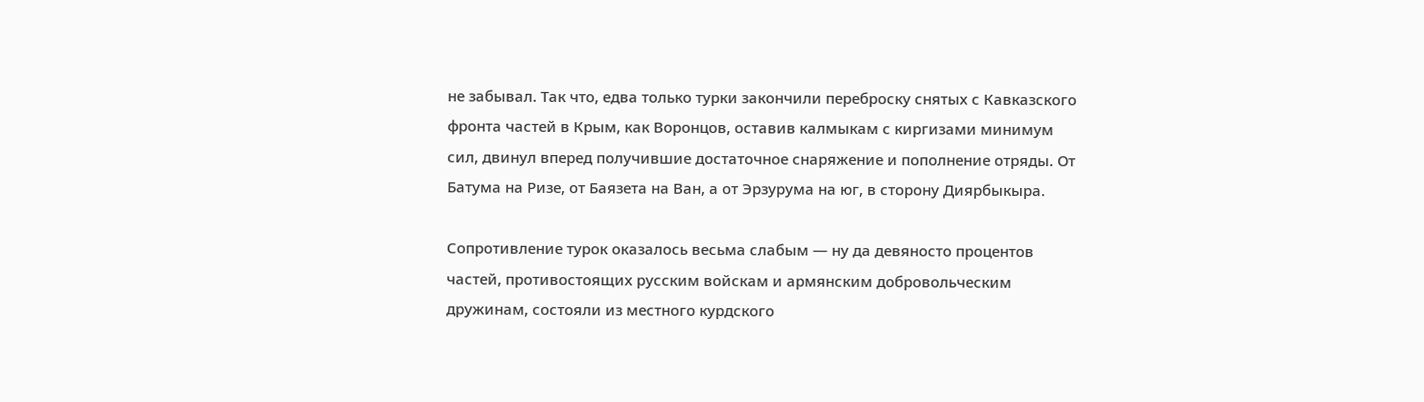не забывал. Так что, едва только турки закончили переброску снятых с Кавказского фронта частей в Крым, как Воронцов, оставив калмыкам с киргизами минимум сил, двинул вперед получившие достаточное снаряжение и пополнение отряды. От Батума на Ризе, от Баязета на Ван, а от Эрзурума на юг, в сторону Диярбыкыра.

Сопротивление турок оказалось весьма слабым — ну да девяносто процентов частей, противостоящих русским войскам и армянским добровольческим дружинам, состояли из местного курдского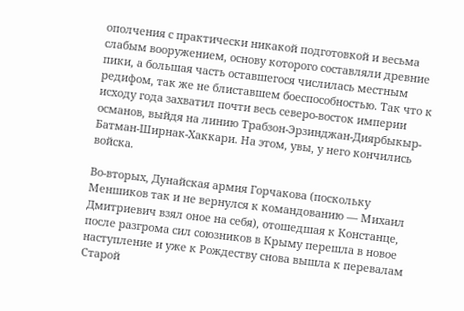ополчения с практически никакой подготовкой и весьма слабым вооружением, основу которого составляли древние пики, а большая часть оставшегося числилась местным редифом, так же не блиставшем боеспособностью. Так что к исходу года захватил почти весь северо-восток империи османов, выйдя на линию Трабзон-Эрзинджан-Диярбыкыр-Батман-Ширнак-Хаккари. На этом, увы, у него кончились войска.

Во-вторых, Дунайская армия Горчакова (поскольку Меншиков так и не вернулся к командованию — Михаил Дмитриевич взял оное на себя), отошедшая к Констанце, после разгрома сил союзников в Крыму перешла в новое наступление и уже к Рождеству снова вышла к перевалам Старой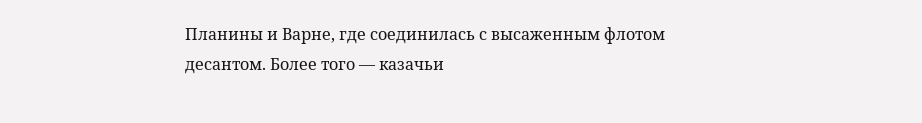Планины и Варне, где соединилась с высаженным флотом десантом. Более того — казачьи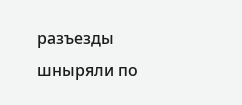разъезды шныряли по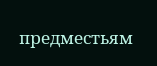предместьям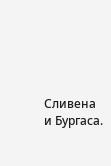Сливена и Бургаса.